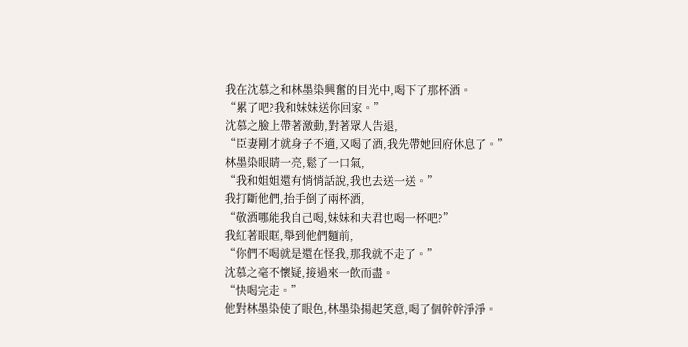我在沈慕之和林墨染興奮的目光中,喝下了那杯酒。
“累了吧?我和妹妹送你回家。”
沈慕之臉上帶著激動,對著眾人告退,
“臣妻剛才就身子不適,又喝了酒,我先帶她回府休息了。”
林墨染眼睛一亮,鬆了一口氣,
“我和姐姐還有悄悄話說,我也去送一送。”
我打斷他們,抬手倒了兩杯酒,
“敬酒哪能我自己喝,妹妹和夫君也喝一杯吧?”
我紅著眼眶,舉到他們麵前,
“你們不喝就是還在怪我,那我就不走了。”
沈慕之毫不懷疑,接過來一飲而盡。
“快喝完走。”
他對林墨染使了眼色,林墨染揚起笑意,喝了個幹幹淨淨。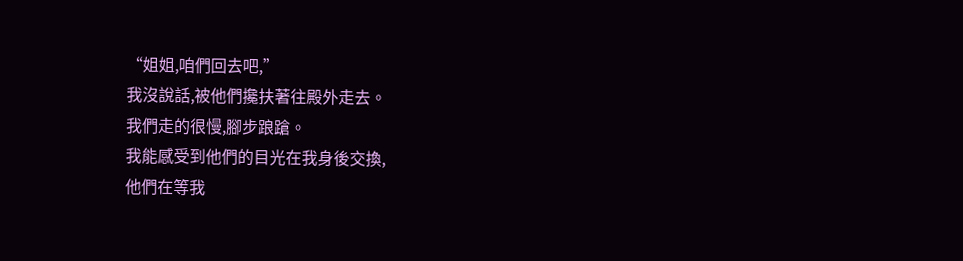“姐姐,咱們回去吧,”
我沒說話,被他們攙扶著往殿外走去。
我們走的很慢,腳步踉蹌。
我能感受到他們的目光在我身後交換,
他們在等我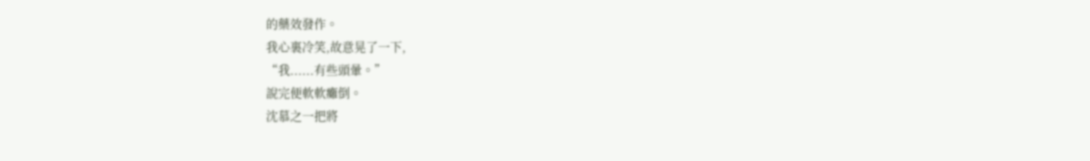的藥效發作。
我心裏冷笑,故意晃了一下,
“我......有些頭暈。”
說完便軟軟癱倒。
沈慕之一把將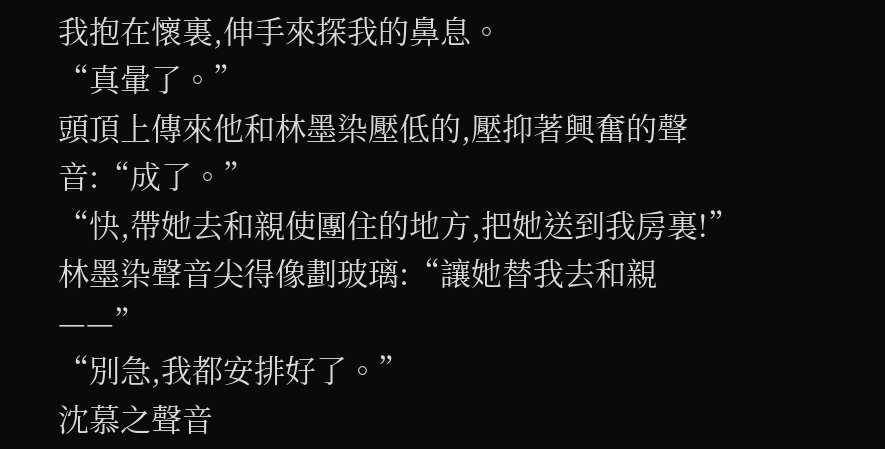我抱在懷裏,伸手來探我的鼻息。
“真暈了。”
頭頂上傳來他和林墨染壓低的,壓抑著興奮的聲音:“成了。”
“快,帶她去和親使團住的地方,把她送到我房裏!”
林墨染聲音尖得像劃玻璃:“讓她替我去和親——”
“別急,我都安排好了。”
沈慕之聲音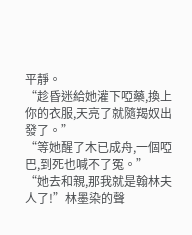平靜。
“趁昏迷給她灌下啞藥,換上你的衣服,天亮了就隨羯奴出發了。”
“等她醒了木已成舟,一個啞巴,到死也喊不了冤。”
“她去和親,那我就是翰林夫人了!”林墨染的聲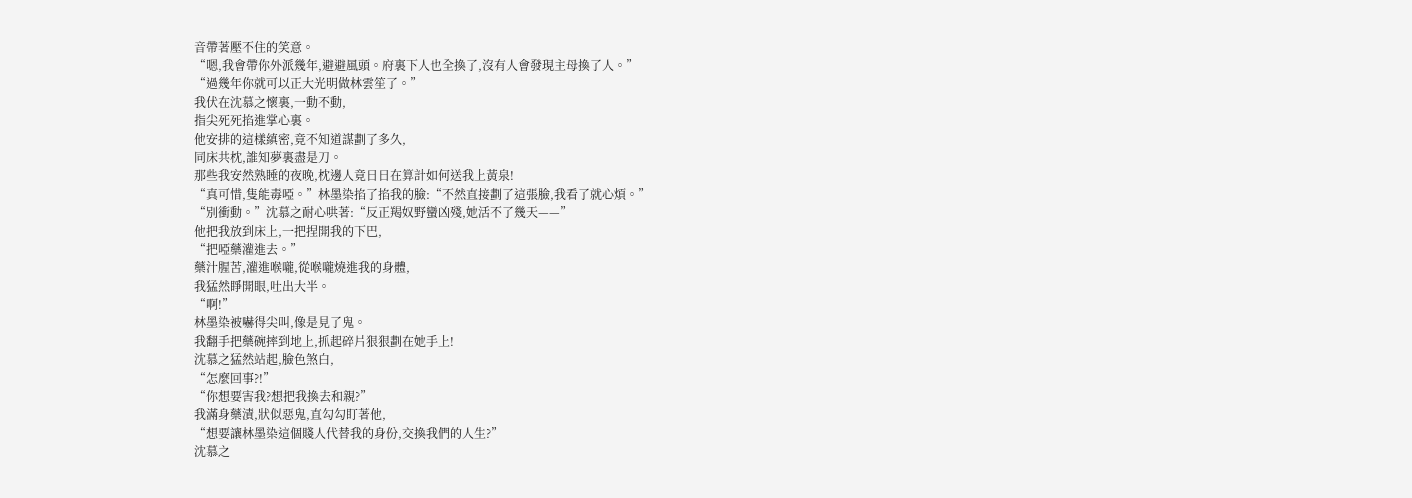音帶著壓不住的笑意。
“嗯,我會帶你外派幾年,避避風頭。府裏下人也全換了,沒有人會發現主母換了人。”
“過幾年你就可以正大光明做林雲笙了。”
我伏在沈慕之懷裏,一動不動,
指尖死死掐進掌心裏。
他安排的這樣縝密,竟不知道謀劃了多久,
同床共枕,誰知夢裏盡是刀。
那些我安然熟睡的夜晚,枕邊人竟日日在算計如何送我上黃泉!
“真可惜,隻能毒啞。”林墨染掐了掐我的臉:“不然直接劃了這張臉,我看了就心煩。”
“別衝動。”沈慕之耐心哄著:“反正羯奴野蠻凶殘,她活不了幾天——”
他把我放到床上,一把捏開我的下巴,
“把啞藥灌進去。”
藥汁腥苦,灌進喉嚨,從喉嚨燒進我的身體,
我猛然睜開眼,吐出大半。
“啊!”
林墨染被嚇得尖叫,像是見了鬼。
我翻手把藥碗摔到地上,抓起碎片狠狠劃在她手上!
沈慕之猛然站起,臉色煞白,
“怎麼回事?!”
“你想要害我?想把我換去和親?”
我滿身藥漬,狀似惡鬼,直勾勾盯著他,
“想要讓林墨染這個賤人代替我的身份,交換我們的人生?”
沈慕之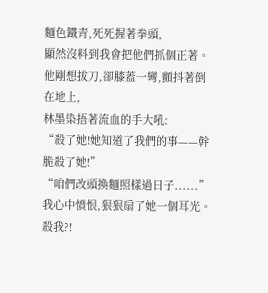麵色鐵青,死死握著拳頭,
顯然沒料到我會把他們抓個正著。
他剛想拔刀,卻膝蓋一彎,顫抖著倒在地上,
林墨染捂著流血的手大吼:
“殺了她!她知道了我們的事——幹脆殺了她!”
“咱們改頭換麵照樣過日子......”
我心中憤恨,狠狠扇了她一個耳光。
殺我?!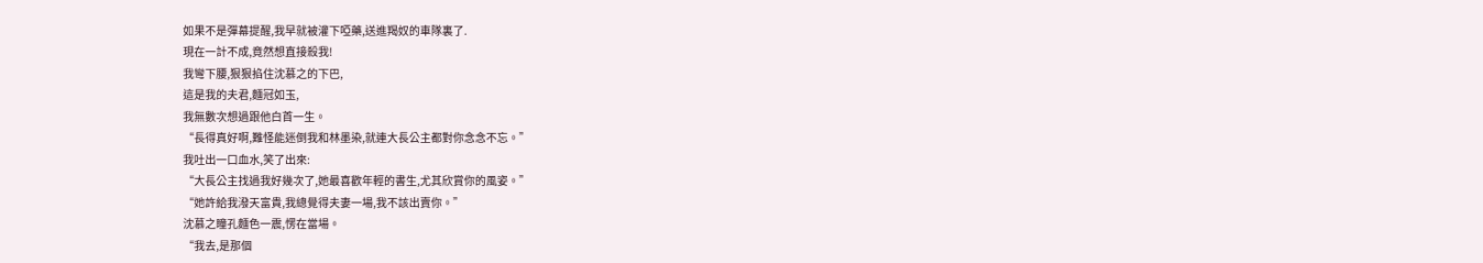如果不是彈幕提醒,我早就被灌下啞藥,送進羯奴的車隊裏了.
現在一計不成,竟然想直接殺我!
我彎下腰,狠狠掐住沈慕之的下巴,
這是我的夫君,麵冠如玉,
我無數次想過跟他白首一生。
“長得真好啊,難怪能迷倒我和林墨染,就連大長公主都對你念念不忘。”
我吐出一口血水,笑了出來:
“大長公主找過我好幾次了,她最喜歡年輕的書生,尤其欣賞你的風姿。”
“她許給我潑天富貴,我總覺得夫妻一場,我不該出賣你。”
沈慕之瞳孔麵色一震,愣在當場。
“我去,是那個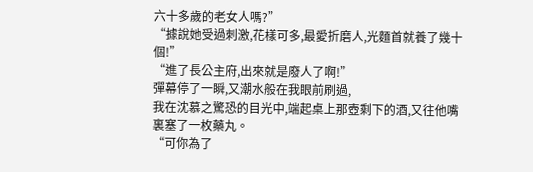六十多歲的老女人嗎?”
“據說她受過刺激,花樣可多,最愛折磨人,光麵首就養了幾十個!”
“進了長公主府,出來就是廢人了啊!”
彈幕停了一瞬,又潮水般在我眼前刷過,
我在沈慕之驚恐的目光中,端起桌上那壺剩下的酒,又往他嘴裏塞了一枚藥丸。
“可你為了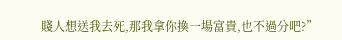賤人想送我去死,那我拿你換一場富貴,也不過分吧?”